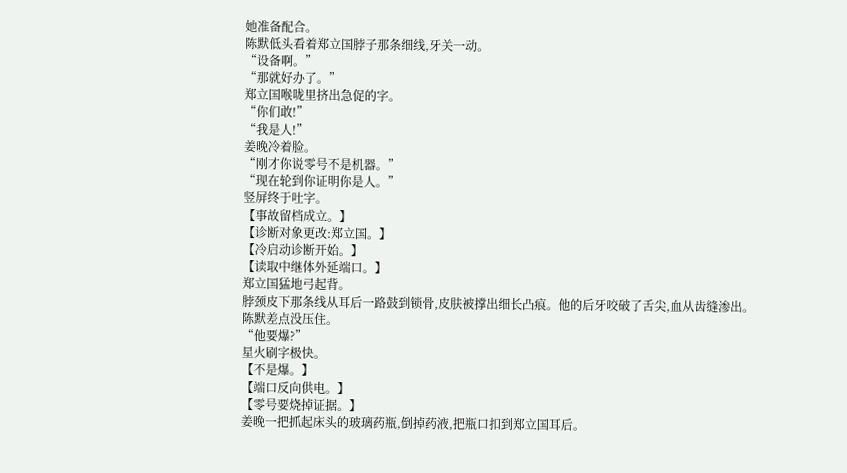她准备配合。
陈默低头看着郑立国脖子那条细线,牙关一动。
“设备啊。”
“那就好办了。”
郑立国喉咙里挤出急促的字。
“你们敢!”
“我是人!”
姜晚冷着脸。
“刚才你说零号不是机器。”
“现在轮到你证明你是人。”
竖屏终于吐字。
【事故留档成立。】
【诊断对象更改:郑立国。】
【冷启动诊断开始。】
【读取中继体外延端口。】
郑立国猛地弓起背。
脖颈皮下那条线从耳后一路鼓到锁骨,皮肤被撑出细长凸痕。他的后牙咬破了舌尖,血从齿缝渗出。
陈默差点没压住。
“他要爆?”
星火刷字极快。
【不是爆。】
【端口反向供电。】
【零号要烧掉证据。】
姜晚一把抓起床头的玻璃药瓶,倒掉药液,把瓶口扣到郑立国耳后。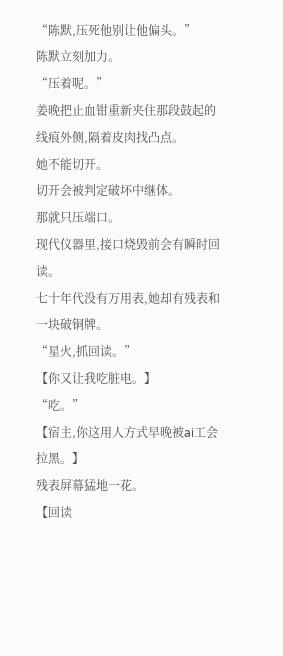“陈默,压死他别让他偏头。”
陈默立刻加力。
“压着呢。”
姜晚把止血钳重新夹住那段鼓起的线痕外侧,隔着皮肉找凸点。
她不能切开。
切开会被判定破坏中继体。
那就只压端口。
现代仪器里,接口烧毁前会有瞬时回读。
七十年代没有万用表,她却有残表和一块破铜牌。
“星火,抓回读。”
【你又让我吃脏电。】
“吃。”
【宿主,你这用人方式早晚被ai工会拉黑。】
残表屏幕猛地一花。
【回读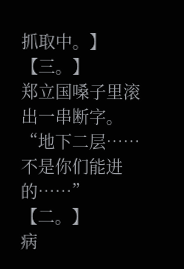抓取中。】
【三。】
郑立国嗓子里滚出一串断字。
“地下二层……不是你们能进的……”
【二。】
病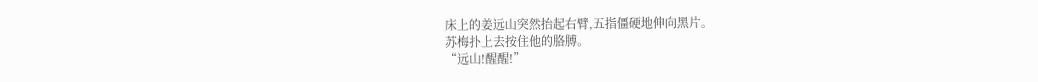床上的姜远山突然抬起右臂,五指僵硬地伸向黑片。
苏梅扑上去按住他的胳膊。
“远山!醒醒!”